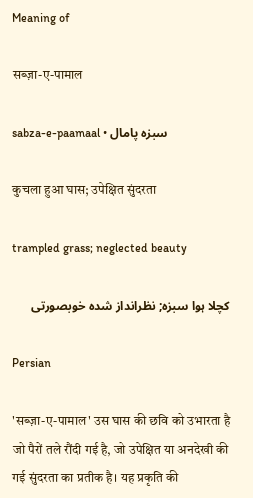Meaning of

सब्ज़ा-ए-पामाल

sabza-e-paamaal • سبزہ پامال

कुचला हुआ घास; उपेक्षित सुंदरता

trampled grass; neglected beauty

کچلا ہوا سبزہ; نظرانداز شدہ خوبصورتی

Persian

'सब्ज़ा-ए-पामाल' उस घास की छवि को उभारता है जो पैरों तले रौंदी गई है, जो उपेक्षित या अनदेखी की गई सुंदरता का प्रतीक है। यह प्रकृति की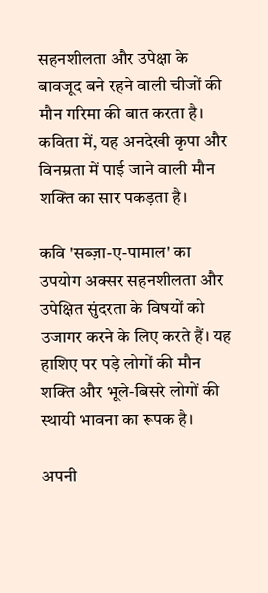सहनशीलता और उपेक्षा के बावजूद बने रहने वाली चीजों की मौन गरिमा की बात करता है। कविता में, यह अनदेखी कृपा और विनम्रता में पाई जाने वाली मौन शक्ति का सार पकड़ता है।

कवि 'सब्ज़ा-ए-पामाल' का उपयोग अक्सर सहनशीलता और उपेक्षित सुंदरता के विषयों को उजागर करने के लिए करते हैं। यह हाशिए पर पड़े लोगों की मौन शक्ति और भूले-बिसरे लोगों की स्थायी भावना का रूपक है।

अपनी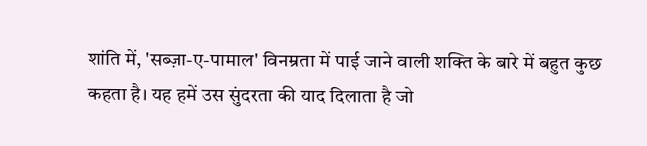शांति में, 'सब्ज़ा-ए-पामाल' विनम्रता में पाई जाने वाली शक्ति के बारे में बहुत कुछ कहता है। यह हमें उस सुंदरता की याद दिलाता है जो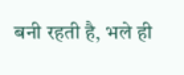बनी रहती है, भले ही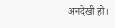अनदेखी हो।